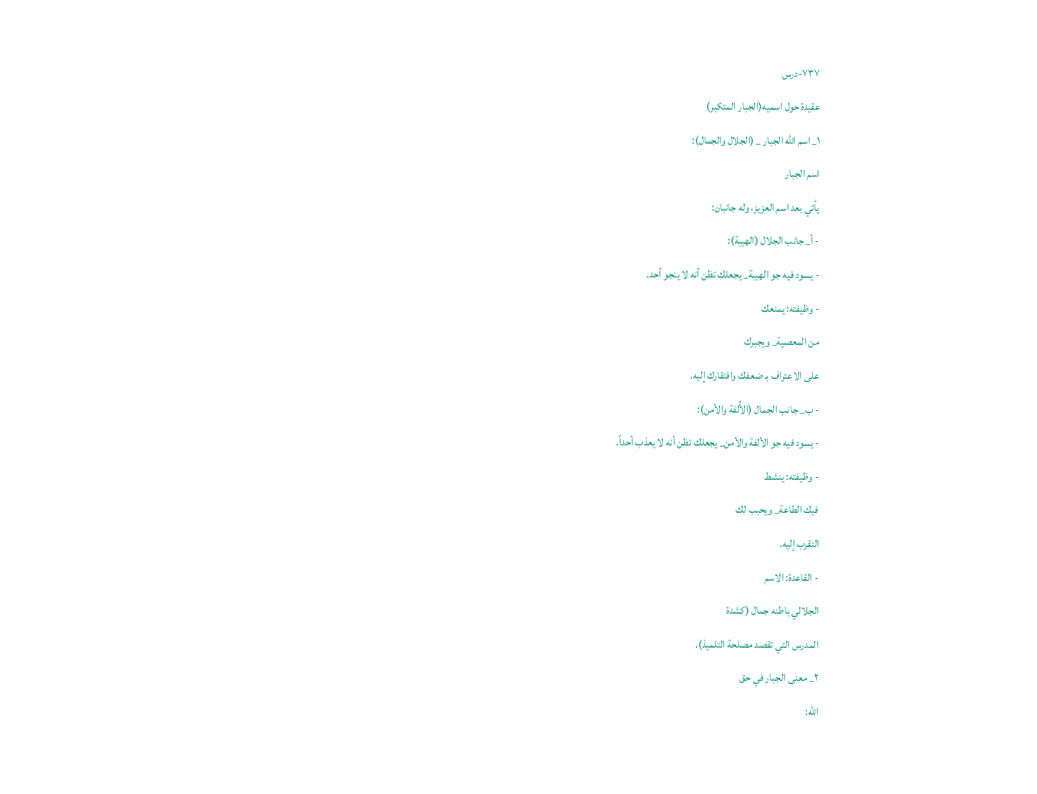٧٣٧-درس
عقيدة حول اسميه(الجبار المتكبر)
١_ اسم الله الجبار _ (الجلال والجمال):
اسم الجبار
يأتي بعد اسم العزيز، وله جانبان:
- أ_ جانب الجلال (الهيبة):
- يسود فيه جو الهيبة_ يجعلك تظن أنه لا ينجو أحد.
- وظيفته: يمنعك
من المعصية_ ويجبرك
على الاعتراف بـ ضعفك وافتقارك إليه.
- ب_ جانب الجمال (الأُلفة والأمن):
- يسود فيه جو الألفة والأمن_ يجعلك تظن أنه لا يعذب أحداً.
- وظيفته: ينشط
فيك الطاعة_ ويحبب لك
التقرب إليه.
- القاعدة: الاسم
الجلالي باطنه جمال (كشدة
المدرس التي تقصد مصلحة التلميذ).
٢_ معنى الجبار في حق
الله: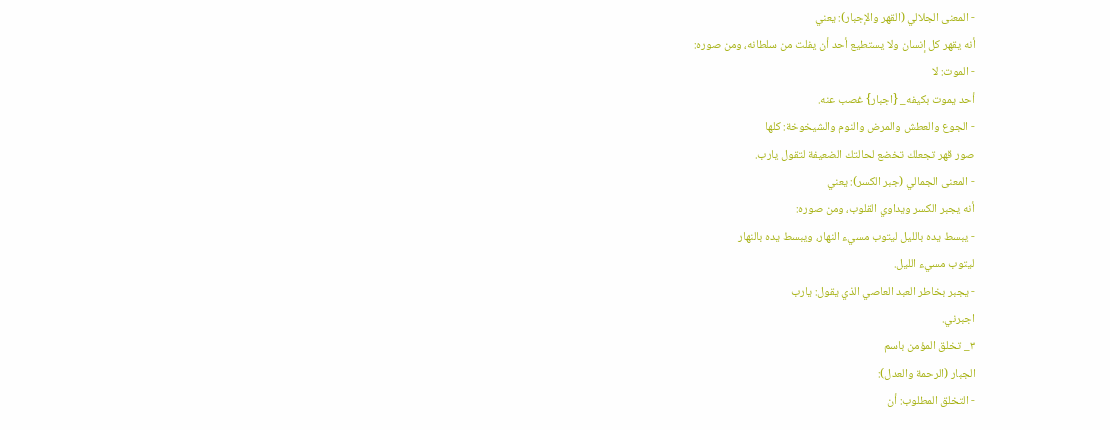- المعنى الجلالي (القهر والإجبار): يعني
أنه يقهر كل إنسان ولا يستطيع أحد أن يفلت من سلطانه، ومن صوره:
- الموت: لا
أحد يموت بكيفه_ {اجبار} غصب عنه.
- الجوع والعطش والمرض والنوم والشيخوخة: كلها
صور قهر تجعلك تخضع لحالتك الضعيفة لتقول يارب.
- المعنى الجمالي (جبر الكسر): يعني
أنه يجبر الكسر ويداوي القلوب، ومن صوره:
- يبسط يده بالليل ليتوب مسيء النهار، ويبسط يده بالنهار
ليتوب مسيء الليل.
- يجبر بخاطر العبد العاصي الذي يقول: يارب
اجبرني.
٣_ تخلق المؤمن باسم
الجبار (الرحمة والعدل):
- التخلق المطلوب: أن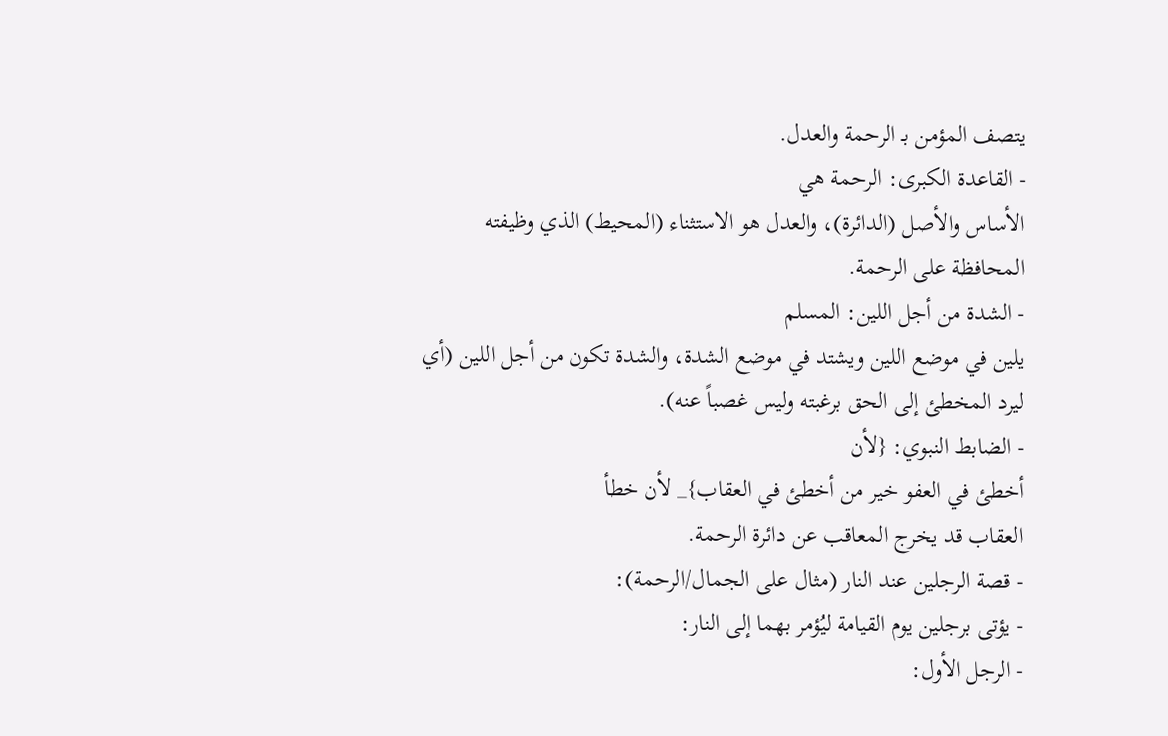يتصف المؤمن بـ الرحمة والعدل.
- القاعدة الكبرى: الرحمة هي
الأساس والأصل (الدائرة)، والعدل هو الاستثناء (المحيط) الذي وظيفته
المحافظة على الرحمة.
- الشدة من أجل اللين: المسلم
يلين في موضع اللين ويشتد في موضع الشدة، والشدة تكون من أجل اللين (أي
ليرد المخطئ إلى الحق برغبته وليس غصباً عنه).
- الضابط النبوي: {لأن
أخطئ في العفو خير من أخطئ في العقاب}_ لأن خطأ
العقاب قد يخرج المعاقب عن دائرة الرحمة.
- قصة الرجلين عند النار (مثال على الجمال/الرحمة):
- يؤتى برجلين يوم القيامة ليُؤمر بهما إلى النار:
- الرجل الأول: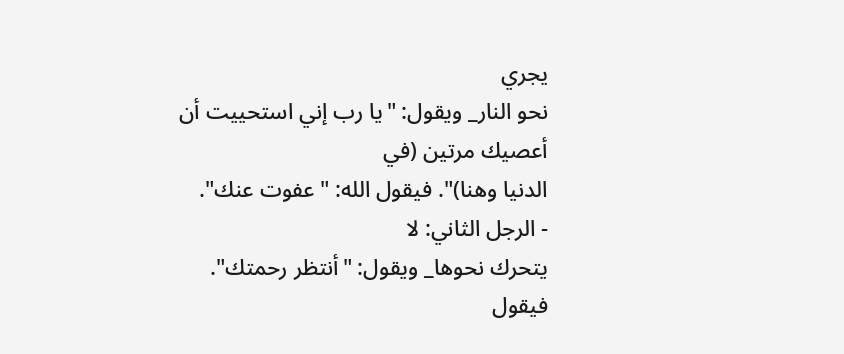يجري
نحو النار_ ويقول: "يا رب إني استحييت أن أعصيك مرتين (في
الدنيا وهنا)". فيقول الله: "عفوت عنك".
- الرجل الثاني: لا
يتحرك نحوها_ ويقول: "أنتظر رحمتك".
فيقول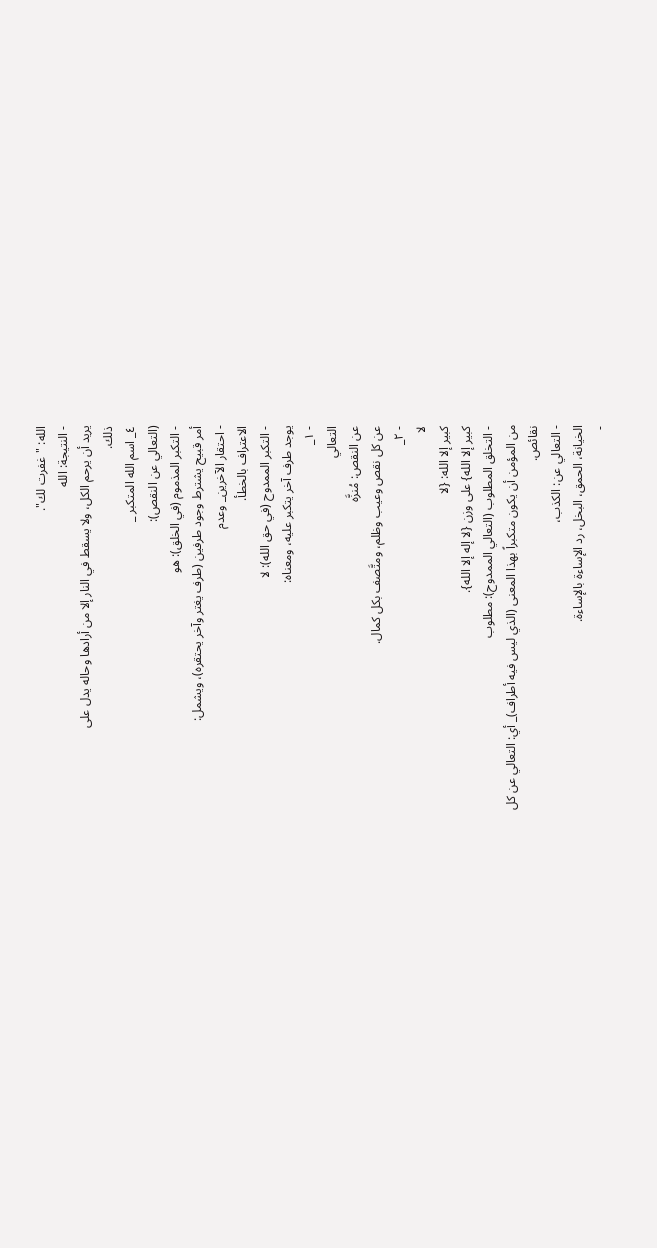الله: "غفرت لك".
- النتيجة: الله
يريد أن يرحم الكل، ولا يسقط في النار إلا من أرادها وحاله يدل على
ذلك.
٤_ اسم الله المتكبر _
(التعالي عن النقص):
- التكبر المذموم (في الخلق): هو
أمر قبيح يشترط وجود طرفين (طرف يغتر وآخر يحتقره)، ويشمل:
- احتقار الآخرين_ وعدم
الاعتراف بالخطأ.
- التكبر الممدوح (في حق الله): لا
يوجد طرف آخر يتكبر عليه، ومعناه:
- ١_
التعالي
عن النقص: مُنزَّه
عن كل نقص وعيب وظلم، ومتَّصف بكل كمال.
- ٢_
لا
كبير إلا الله: {لا
كبير إلا الله} على وزن {لا إله إلا الله}.
- التخلق المطلوب (التعالي الممدوح): مطلوب
من المؤمن أن يكون متكبراً بهذا المعنى (الذي ليس فيه أطراف)_ أي: التعالي عن كل
نقائص.
- التعالي عن: الكذب،
الخيانة، الحمق، البخل، رد الإساءة بالإساءة.
-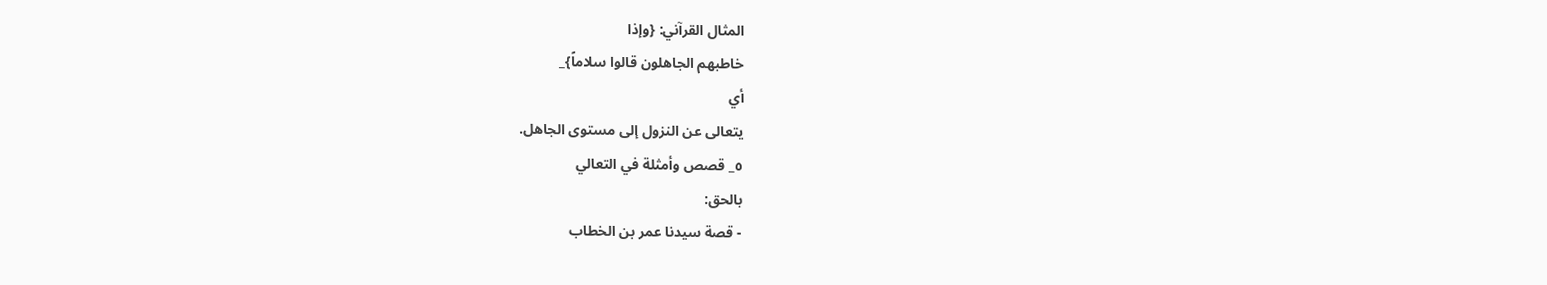المثال القرآني: {وإذا
خاطبهم الجاهلون قالوا سلاماً}_
أي
يتعالى عن النزول إلى مستوى الجاهل.
٥_ قصص وأمثلة في التعالي
بالحق:
- قصة سيدنا عمر بن الخطاب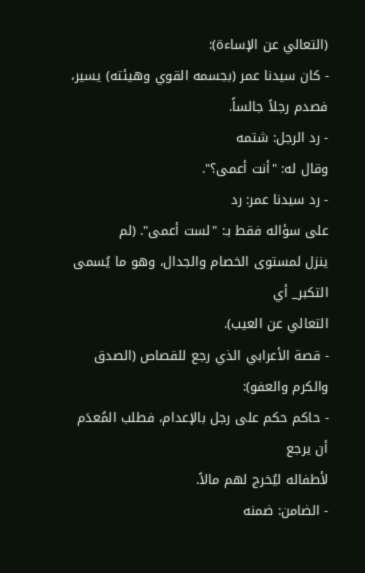(التعالي عن الإساءة):
- كان سيدنا عمر (بجسمه القوي وهيئته) يسير، فصدم رجلاً جالساً.
- رد الرجل: شتمه
وقال له: "أنت أعمى؟".
- رد سيدنا عمر: رد
على سؤاله فقط بـ: "لست أعمى". (لم
ينزل لمستوى الخصام والجدال، وهو ما يُسمى التكبر_ أي
التعالي عن العيب).
- قصة الأعرابي الذي رجع للقصاص (الصدق والكرم والعفو):
- حاكم حكم على رجل بالإعدام، فطلب المُعدَم أن يرجع
لأطفاله ليُخرج لهم مالاً.
- الضامن: ضمنه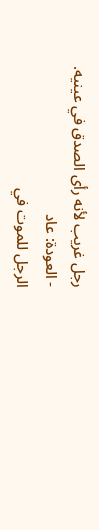رجل غريب لأنه رأى الصدق في عينيه.
- العودة: عاد
الرجل للموت في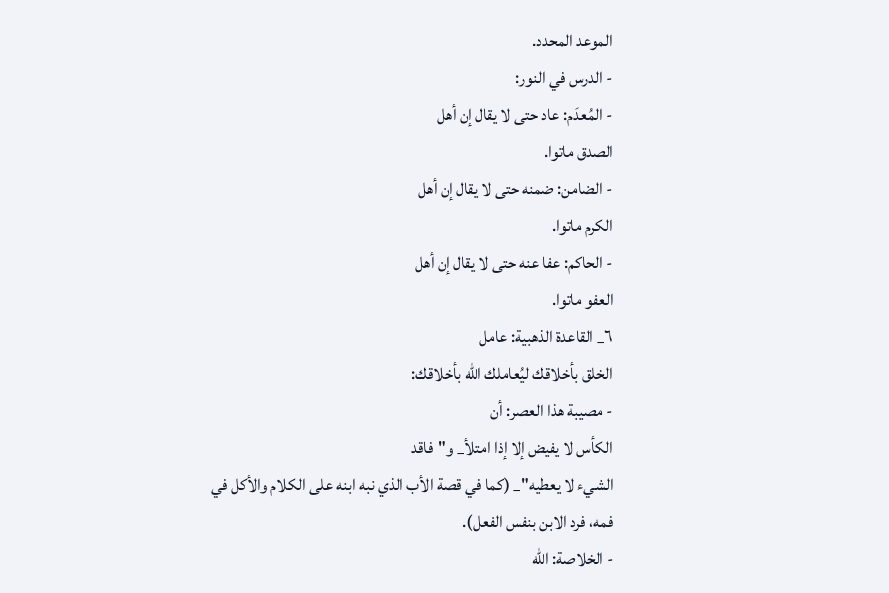الموعد المحدد.
- الدرس في النور:
- المُعدَم: عاد حتى لا يقال إن أهل
الصدق ماتوا.
- الضامن: ضمنه حتى لا يقال إن أهل
الكرم ماتوا.
- الحاكم: عفا عنه حتى لا يقال إن أهل
العفو ماتوا.
٦_ القاعدة الذهبية: عامل
الخلق بأخلاقك ليُعاملك الله بأخلاقك:
- مصيبة هذا العصر: أن
الكأس لا يفيض إلا إذا امتلأ_ و"فاقد
الشيء لا يعطيه"_ (كما في قصة الأب الذي نبه ابنه على الكلام والأكل في
فمه، فرد الابن بنفس الفعل).
- الخلاصة: الله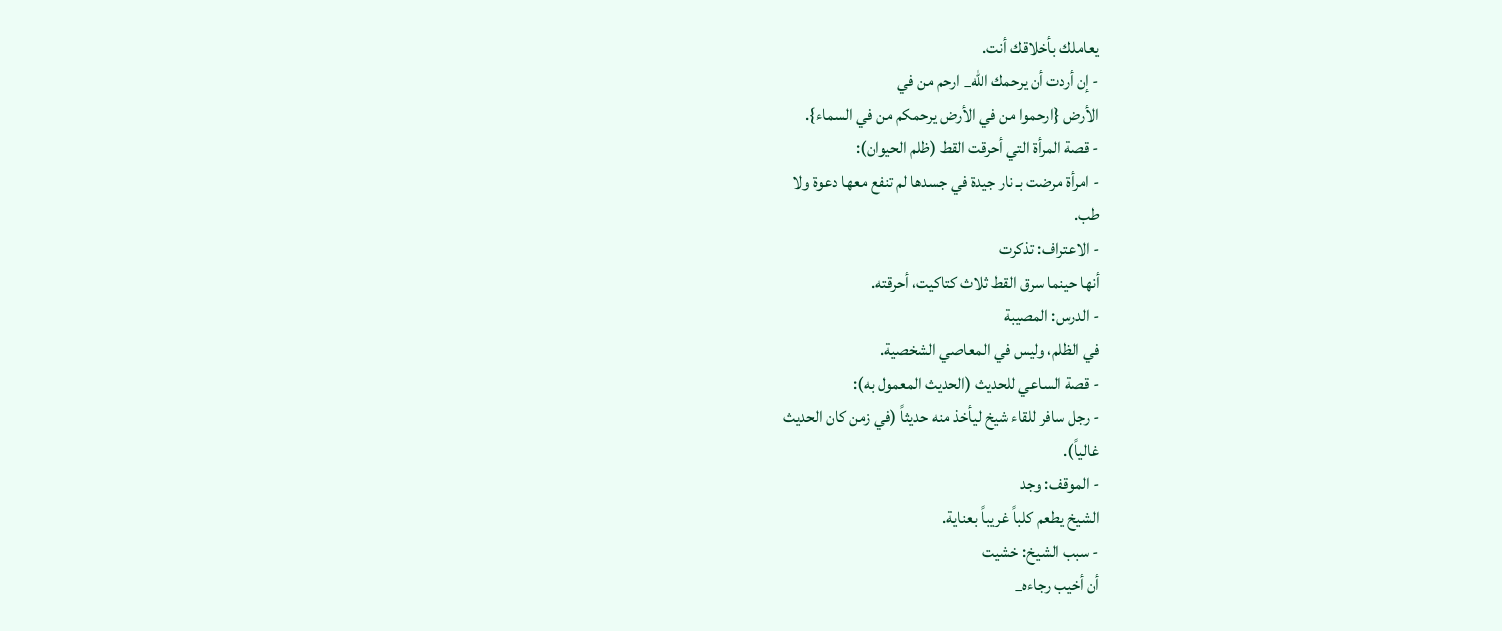يعاملك بأخلاقك أنت.
- إن أردت أن يرحمك الله_ ارحم من في
الأرض {ارحموا من في الأرض يرحمكم من في السماء}.
- قصة المرأة التي أحرقت القط (ظلم الحيوان):
- امرأة مرضت بـ نار جيدة في جسدها لم تنفع معها دعوة ولا
طب.
- الاعتراف: تذكرت
أنها حينما سرق القط ثلاث كتاكيت، أحرقته.
- الدرس: المصيبة
في الظلم، وليس في المعاصي الشخصية.
- قصة الساعي للحديث (الحديث المعمول به):
- رجل سافر للقاء شيخ ليأخذ منه حديثاً (في زمن كان الحديث
غالياً).
- الموقف: وجد
الشيخ يطعم كلباً غريباً بعناية.
- سبب الشيخ: خشيت
أن أخيب رجاءه_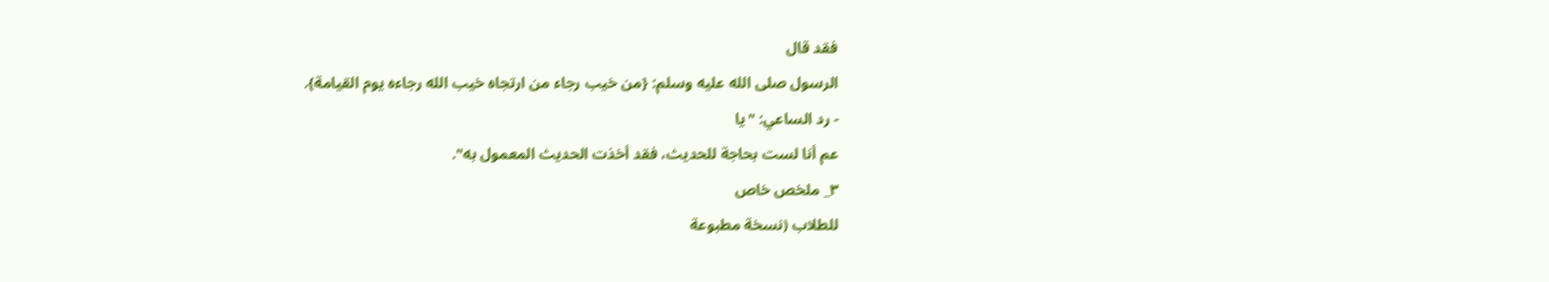فقد قال
الرسول صلى الله عليه وسلم: {من خيب رجاء من ارتجاه خيب الله رجاءه يوم القيامة}.
- رد الساعي: "يا
عم أنا لست بحاجة للحديث، فقد أخذت الحديث المعمول به".
٣_ ملخص خاص
للطلاب (نسخة مطبوعة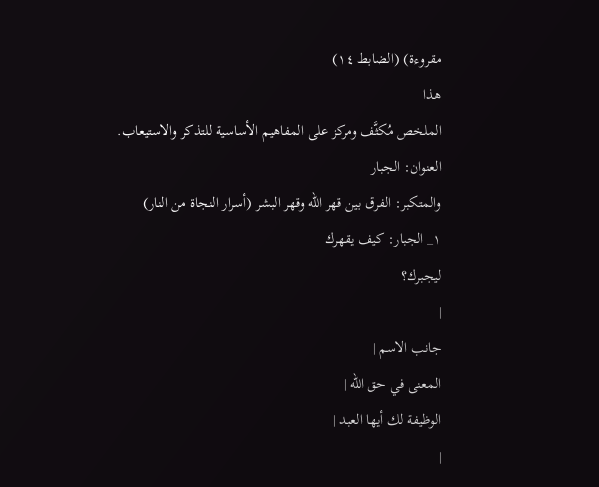مقروءة) (الضابط ١٤)
هذا
الملخص مُكثَّف ومركز على المفاهيم الأساسية للتذكر والاستيعاب.
العنوان: الجبار
والمتكبر: الفرق بين قهر الله وقهر البشر (أسرار النجاة من النار)
١_ الجبار: كيف يقهرك
ليجبرك؟
|
جانب الاسم |
المعنى في حق الله |
الوظيفة لك أيها العبد |
|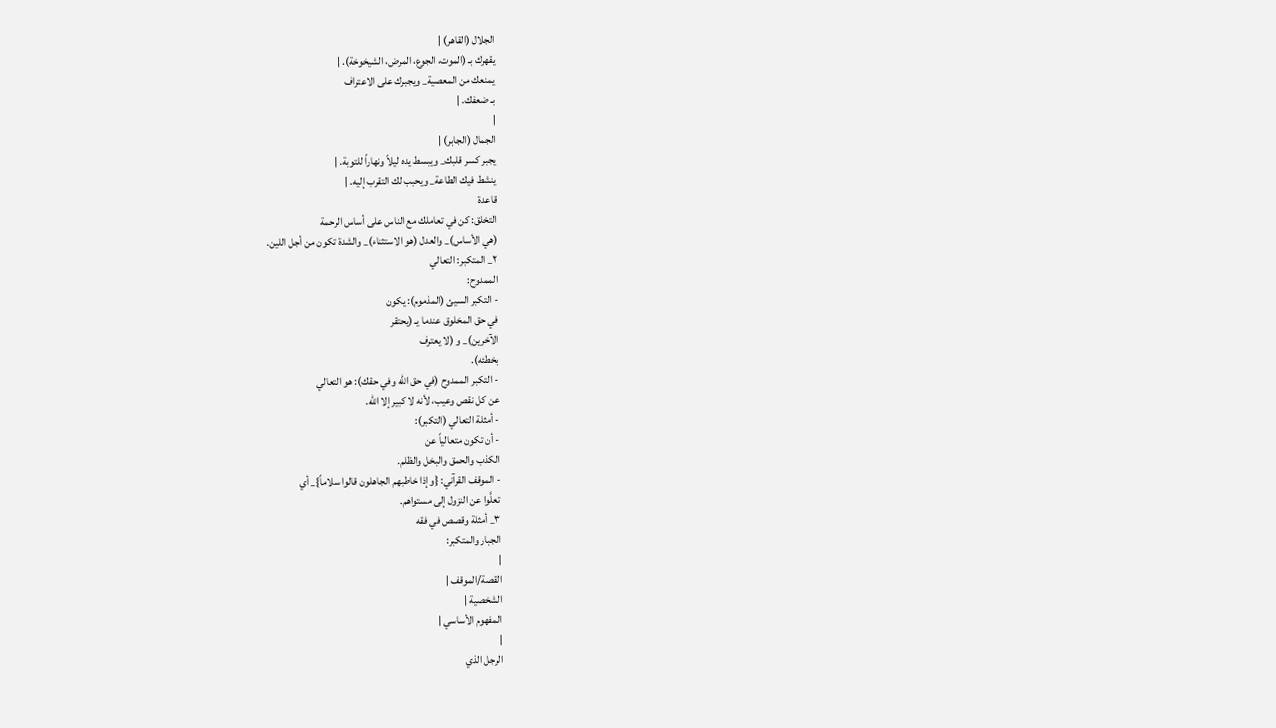الجلال (القاهر) |
يقهرك بـ (الموت، الجوع، المرض، الشيخوخة). |
يمنعك من المعصية_ ويجبرك على الاعتراف
بـ ضعفك. |
|
الجمال (الجابر) |
يجبر كسر قلبك_ ويبسط يده ليلاً ونهاراً للتوبة. |
ينشط فيك الطاعة_ ويحبب لك التقرب إليه. |
قاعدة
التخلق: كن في تعاملك مع الناس على أساس الرحمة
(هي الأساس)_ والعدل (هو الاستثناء)_ والشدة تكون من أجل اللين.
٢_ المتكبر: التعالي
الممدوح:
- التكبر السيئ (المذموم): يكون
في حق المخلوق عندما يـ (يحتقر
الآخرين)_ و (لا يعترف
بخطئه).
- التكبر الممدوح (في حق الله وفي حقك): هو التعالي
عن كل نقص وعيب، لأنه لا كبير إلا الله.
- أمثلة التعالي (التكبر):
- أن تكون متعالياً عن
الكذب والحمق والبخل والظلم.
- الموقف القرآني: {وإذا خاطبهم الجاهلون قالوا سلاماً}_ أي
تعلَّوا عن النزول إلى مستواهم.
٣_ أمثلة وقصص في فقه
الجبار والمتكبر:
|
القصة/الموقف |
الشخصية |
المفهوم الأساسي |
|
الرجل الذي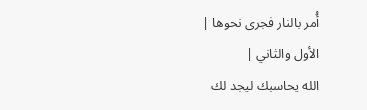أُمر بالنار فجرى نحوها |
الأول والثاني |
الله يحاسبك ليجد لك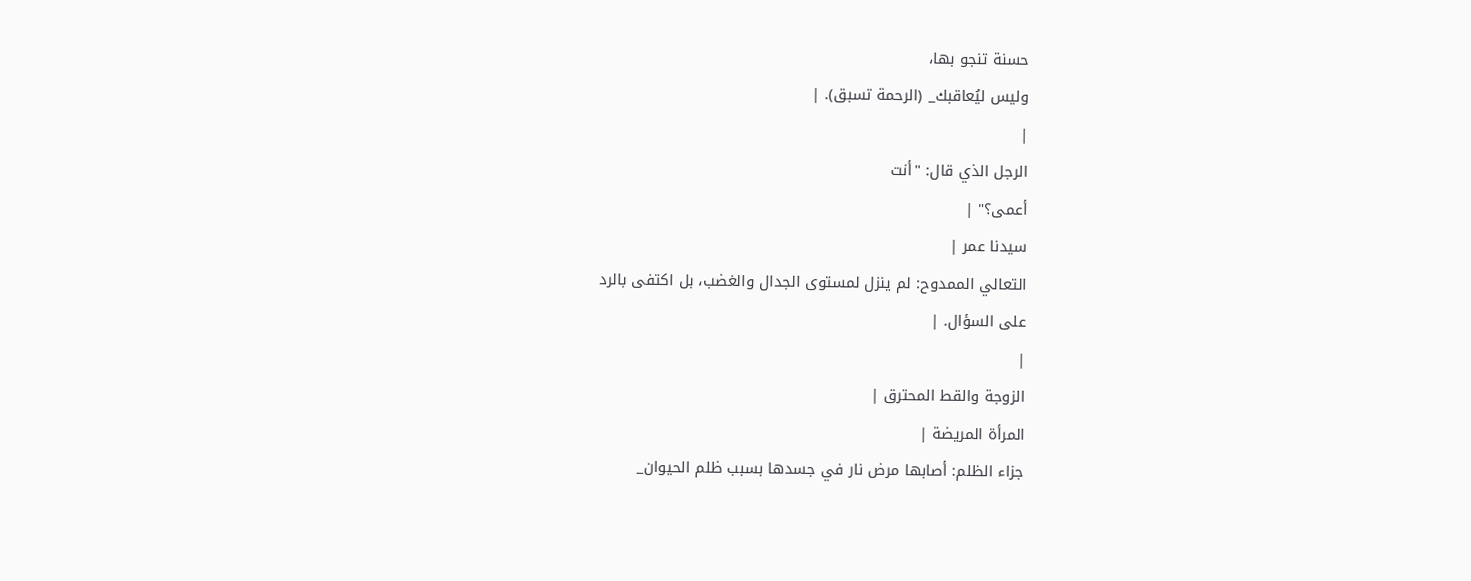حسنة تنجو بها،
وليس ليُعاقبك_ (الرحمة تسبق). |
|
الرجل الذي قال: "أنت
أعمى؟" |
سيدنا عمر |
التعالي الممدوح: لم ينزل لمستوى الجدال والغضب، بل اكتفى بالرد
على السؤال. |
|
الزوجة والقط المحترق |
المرأة المريضة |
جزاء الظلم: أصابها مرض نار في جسدها بسبب ظلم الحيوان_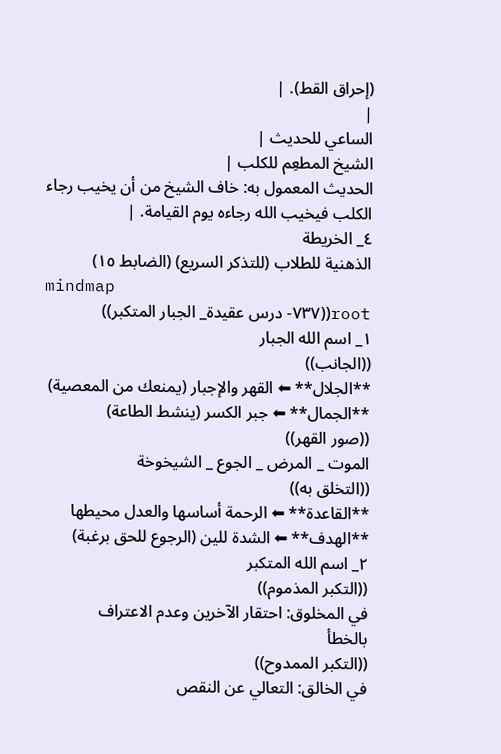(إحراق القط). |
|
الساعي للحديث |
الشيخ المطعِم للكلب |
الحديث المعمول به: خاف الشيخ من أن يخيب رجاء
الكلب فيخيب الله رجاءه يوم القيامة. |
٤_ الخريطة
الذهنية للطلاب (للتذكر السريع) (الضابط ١٥)
mindmap
root((٧٣٧- درس عقيدة_ الجبار المتكبر))
١_ اسم الله الجبار
((الجانب))
**الجلال** ⬅ القهر والإجبار (يمنعك من المعصية)
**الجمال** ⬅ جبر الكسر (ينشط الطاعة)
((صور القهر))
الموت _ المرض _ الجوع _ الشيخوخة
((التخلق به))
**القاعدة** ⬅ الرحمة أساسها والعدل محيطها
**الهدف** ⬅ الشدة للين (الرجوع للحق برغبة)
٢_ اسم الله المتكبر
((التكبر المذموم))
في المخلوق: احتقار الآخرين وعدم الاعتراف
بالخطأ
((التكبر الممدوح))
في الخالق: التعالي عن النقص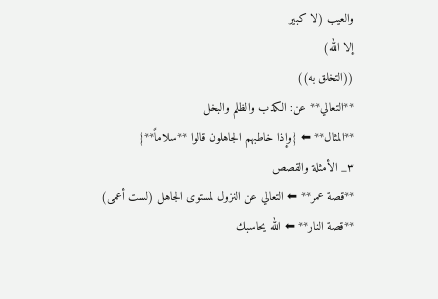والعيب (لا كبير
إلا الله)
((التخلق به))
**التعالي** عن: الكذب والظلم والبخل
**المثال** ⬅ {وإذا خاطبهم الجاهلون قالوا **سلاماً**}
٣_ الأمثلة والقصص
**قصة عمر** ⬅ التعالي عن النزول لمستوى الجاهل (لست أعمى)
**قصة النار** ⬅ الله يحاسبك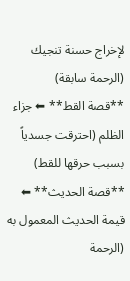لإخراج حسنة تنجيك (الرحمة سابقة)
**قصة القط** ⬅ جزاء الظلم (احترقت جسدياً بسبب حرقها للقط)
**قصة الحديث** ⬅ قيمة الحديث المعمول به (الرحمة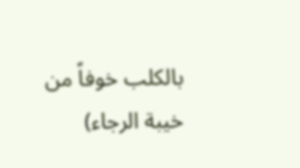بالكلب خوفاً من خيبة الرجاء)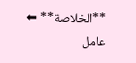**الخلاصة** ⬅ عامل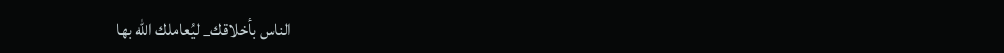الناس بأخلاقك_ ليُعاملك الله بها